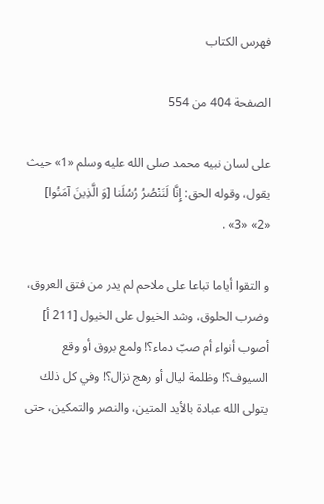فهرس الكتاب

الصفحة 404 من 554

على لسان نبيه محمد صلى الله عليه وسلم «1» حيث يقول، وقوله الحق: إِنَّا لَنَنْصُرُ رُسُلَنا [وَ الَّذِينَ آمَنُوا] «2» «3» .

و التقوا أياما تباعا على ملاحم لم يدر من فتق العروق، وضرب الحلوق، وشد الخيول على الخيول [211 أ] أصوب أنواء أم صبّ دماء؟! ولمع بروق أو وقع السيوف؟! وظلمة ليال أو رهج نزال؟! وفي كل ذلك يتولى الله عبادة بالأيد المتين، والنصر والتمكين، حتى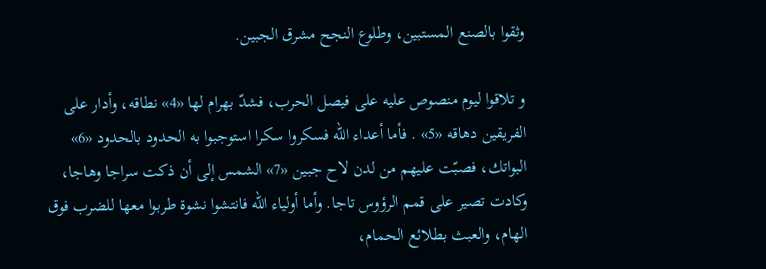وثقوا بالصنع المستبين، وطلوع النجح مشرق الجبين.

و تلاقوا ليوم منصوص عليه على فيصل الحرب، فشدّ بهرام لها «4» نطاقه، وأدار على الفريقين دهاقه «5» . فأما أعداء الله فسكروا سكرا استوجبوا به الحدود بالحدود «6» البواتك، فصبّت عليهم من لدن لاح جبين «7» الشمس إلى أن ذكت سراجا وهاجا، وكادت تصير على قمم الرؤوس تاجا. وأما أولياء الله فانتشوا نشوة طربوا معها للضرب فوق الهام، والعبث بطلائع الحمام،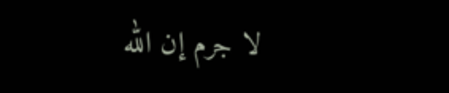لا جرم إن الله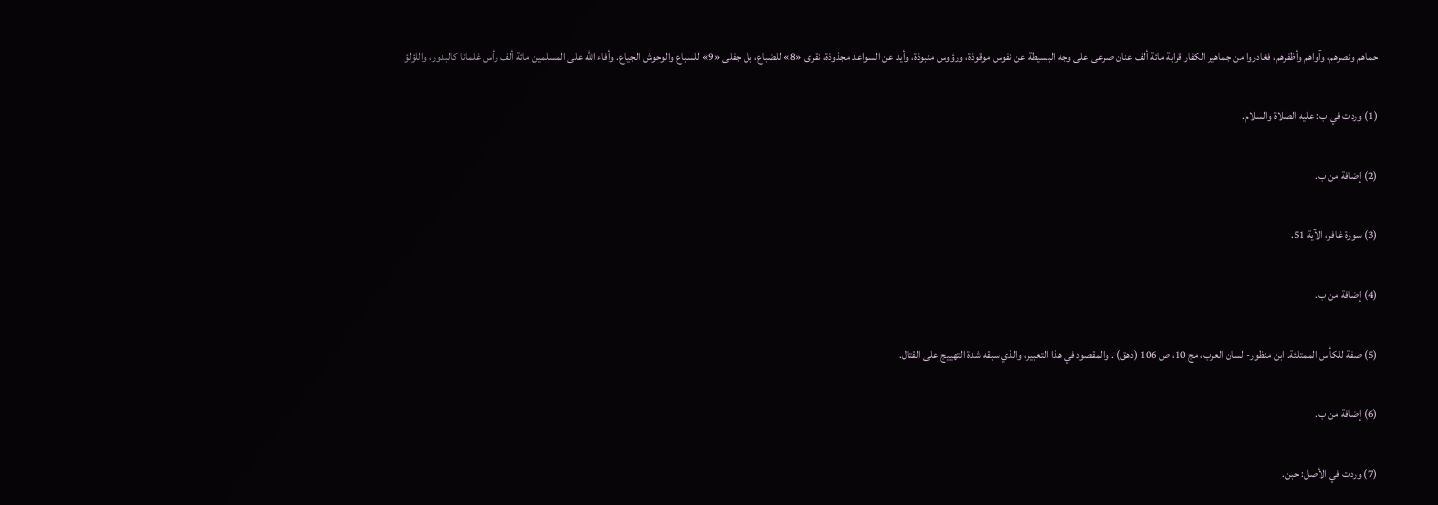حماهم ونصرهم، وآواهم وأظفرهم، فغادروا من جماهير الكفار قرابة مائة ألف عنان صرعى على وجه البسيطة عن نفوس موقوذة، ورؤوس منبوذة، وأيد عن السواعد مجذوذة، نقرى «8» للضباع، بل جفلى «9» للسباع والوحوش الجياع. وأفاء الله على المسلمين مائة ألف رأس غلمانا كالبدور، واللؤلؤ

(1) وردت في ب: عليه الصلاة والسلام.

(2) إضافة من ب.

(3) سورة غافر، الآية 51.

(4) إضافة من ب.

(5) صفة للكأس الممتلئة. ابن منظور- لسان العرب، مج 10، ص 106 (دهق) . والمقصود في هذا التعبير، والذي سبقه شدة التهييج على القتال.

(6) إضافة من ب.

(7) وردت في الأصل: حبن.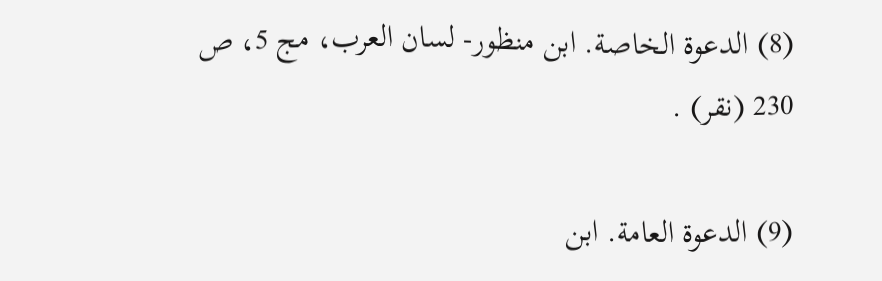(8) الدعوة الخاصة. ابن منظور- لسان العرب، مج 5، ص 230 (نقر) .

(9) الدعوة العامة. ابن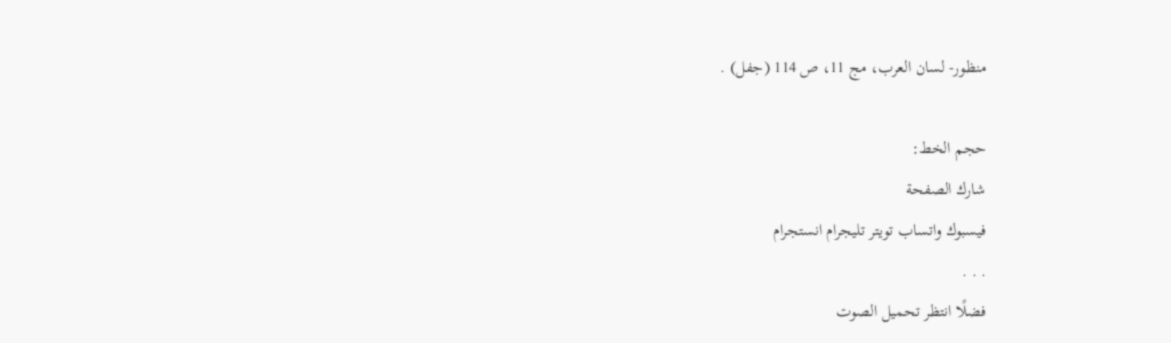منظور- لسان العرب، مج 11، ص 114 (جفل) .

حجم الخط:
شارك الصفحة
فيسبوك واتساب تويتر تليجرام انستجرام
. . .
فضلًا انتظر تحميل الصوت